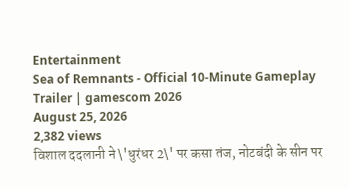Entertainment
Sea of Remnants - Official 10-Minute Gameplay Trailer | gamescom 2026
August 25, 2026
2,382 views
विशाल ददलानी ने \'धुरंधर 2\' पर कसा तंज, नोटबंदी के सीन पर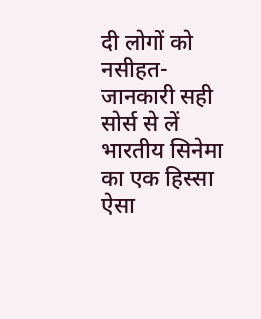दी लोगों को नसीहत- जानकारी सही सोर्स से लें
भारतीय सिनेमा का एक हिस्सा ऐसा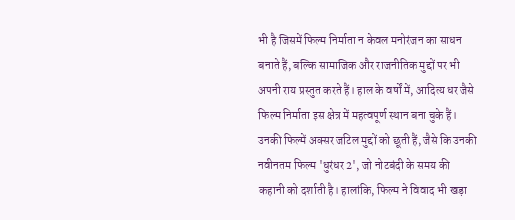भी है जिसमें फिल्म निर्माता न केवल मनोरंजन का साधन बनाते हैं, बल्कि सामाजिक और राजनीतिक मुद्दों पर भी अपनी राय प्रस्तुत करते हैं। हाल के वर्षों में, आदित्य धर जैसे फिल्म निर्माता इस क्षेत्र में महत्वपूर्ण स्थान बना चुके हैं। उनकी फिल्में अक्सर जटिल मुद्दों को छूती हैं, जैसे कि उनकी नवीनतम फिल्म 'धुरंधर 2', जो नोटबंदी के समय की कहानी को दर्शाती है। हालांकि, फिल्म ने विवाद भी खड़ा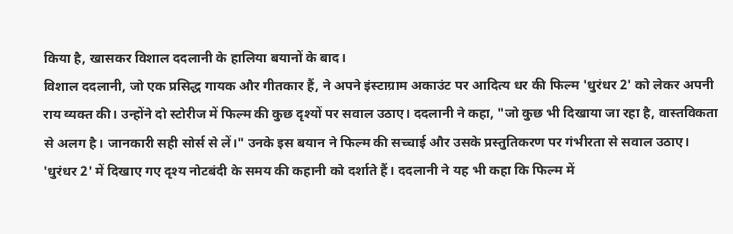किया है, खासकर विशाल ददलानी के हालिया बयानों के बाद।
विशाल ददलानी, जो एक प्रसिद्ध गायक और गीतकार हैं, ने अपने इंस्टाग्राम अकाउंट पर आदित्य धर की फिल्म 'धुरंधर 2' को लेकर अपनी राय व्यक्त की। उन्होंने दो स्टोरीज में फिल्म की कुछ दृश्यों पर सवाल उठाए। ददलानी ने कहा, "जो कुछ भी दिखाया जा रहा है, वास्तविकता से अलग है। जानकारी सही सोर्स से लें।" उनके इस बयान ने फिल्म की सच्चाई और उसके प्रस्तुतिकरण पर गंभीरता से सवाल उठाए।
'धुरंधर 2' में दिखाए गए दृश्य नोटबंदी के समय की कहानी को दर्शाते हैं। ददलानी ने यह भी कहा कि फिल्म में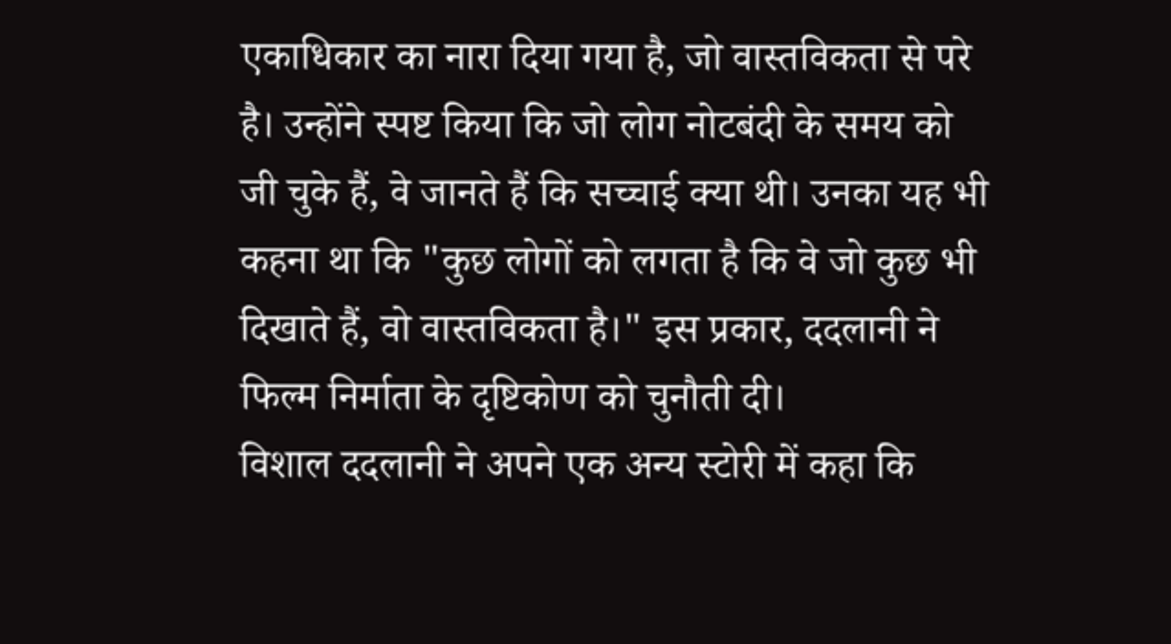एकाधिकार का नारा दिया गया है, जो वास्तविकता से परे है। उन्होंने स्पष्ट किया कि जो लोग नोटबंदी के समय को जी चुके हैं, वे जानते हैं कि सच्चाई क्या थी। उनका यह भी कहना था कि "कुछ लोगों को लगता है कि वे जो कुछ भी दिखाते हैं, वो वास्तविकता है।" इस प्रकार, ददलानी ने फिल्म निर्माता के दृष्टिकोण को चुनौती दी।
विशाल ददलानी ने अपने एक अन्य स्टोरी में कहा कि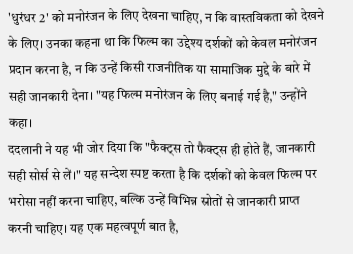'धुरंधर 2' को मनोरंजन के लिए देखना चाहिए, न कि वास्तविकता को देखने के लिए। उनका कहना था कि फिल्म का उद्देश्य दर्शकों को केवल मनोरंजन प्रदान करना है, न कि उन्हें किसी राजनीतिक या सामाजिक मुद्दे के बारे में सही जानकारी देना। "यह फिल्म मनोरंजन के लिए बनाई गई है," उन्होंने कहा।
ददलानी ने यह भी जोर दिया कि "फैक्ट्स तो फैक्ट्स ही होते हैं, जानकारी सही सोर्स से लें।" यह सन्देश स्पष्ट करता है कि दर्शकों को केवल फिल्म पर भरोसा नहीं करना चाहिए, बल्कि उन्हें विभिन्न स्रोतों से जानकारी प्राप्त करनी चाहिए। यह एक महत्वपूर्ण बात है,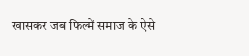खासकर जब फिल्में समाज के ऐसे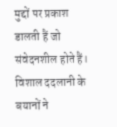मुद्दों पर प्रकाश डालती हैं जो संवेदनशील होते हैं।
विशाल ददलानी के बयानों ने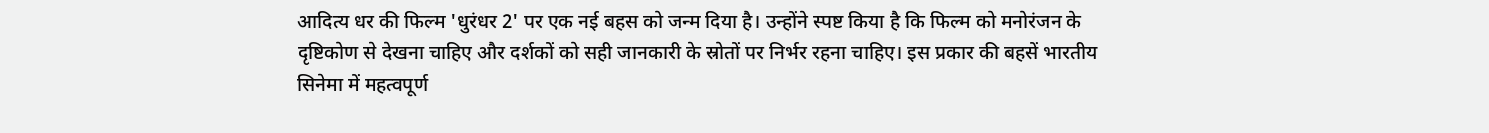आदित्य धर की फिल्म 'धुरंधर 2' पर एक नई बहस को जन्म दिया है। उन्होंने स्पष्ट किया है कि फिल्म को मनोरंजन के दृष्टिकोण से देखना चाहिए और दर्शकों को सही जानकारी के स्रोतों पर निर्भर रहना चाहिए। इस प्रकार की बहसें भारतीय सिनेमा में महत्वपूर्ण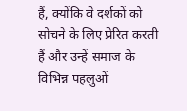हैं, क्योंकि वे दर्शकों को सोचने के लिए प्रेरित करती हैं और उन्हें समाज के विभिन्न पहलुओं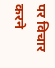पर विचार करने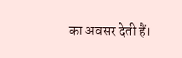का अवसर देती हैं।